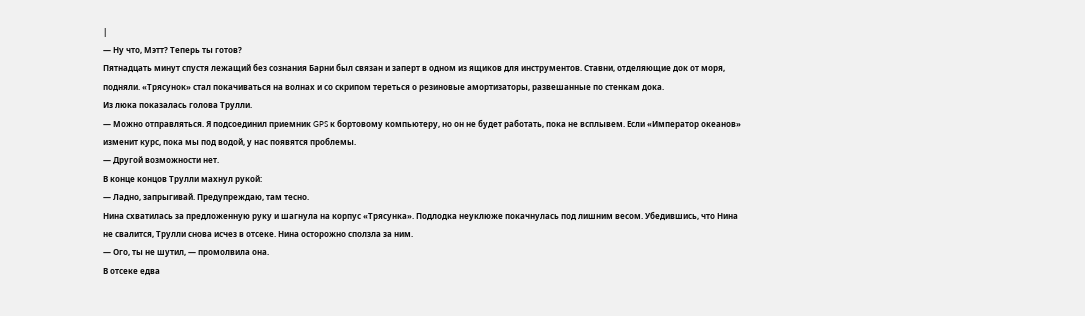|
— Ну что, Мэтт? Теперь ты готов?
Пятнадцать минут спустя лежащий без сознания Барни был связан и заперт в одном из ящиков для инструментов. Ставни, отделяющие док от моря, подняли. «Трясунок» стал покачиваться на волнах и со скрипом тереться о резиновые амортизаторы, развешанные по стенкам дока.
Из люка показалась голова Трулли.
— Можно отправляться. Я подсоединил приемник GPS к бортовому компьютеру, но он не будет работать, пока не всплывем. Если «Император океанов» изменит курс, пока мы под водой, у нас появятся проблемы.
— Другой возможности нет.
В конце концов Трулли махнул рукой:
— Ладно, запрыгивай. Предупреждаю, там тесно.
Нина схватилась за предложенную руку и шагнула на корпус «Трясунка». Подлодка неуклюже покачнулась под лишним весом. Убедившись, что Нина не свалится, Трулли снова исчез в отсеке. Нина осторожно сползла за ним.
— Ого, ты не шутил, — промолвила она.
В отсеке едва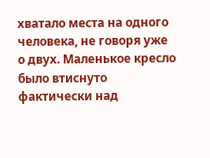хватало места на одного человека, не говоря уже о двух. Маленькое кресло было втиснуто фактически над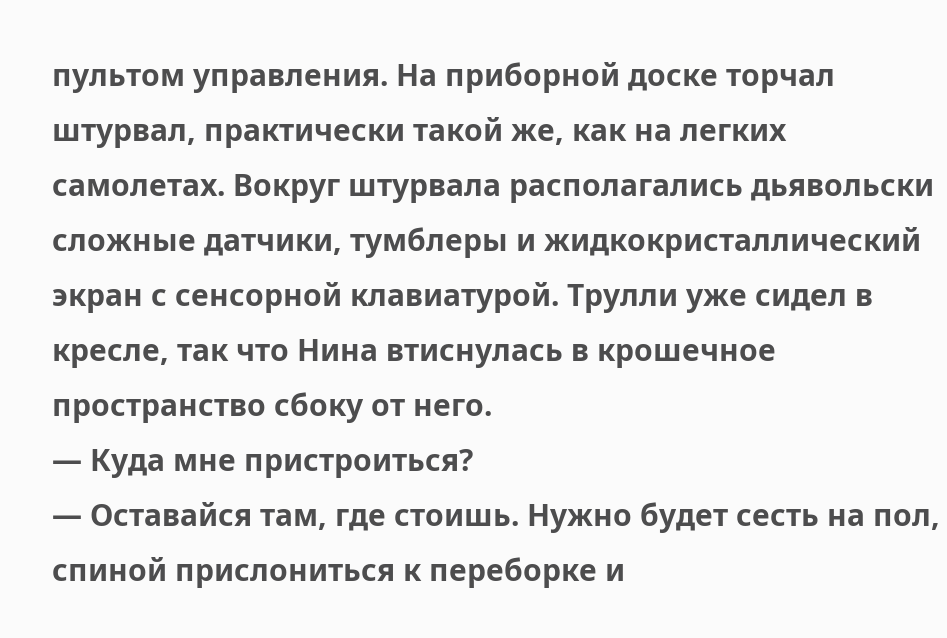пультом управления. На приборной доске торчал штурвал, практически такой же, как на легких самолетах. Вокруг штурвала располагались дьявольски сложные датчики, тумблеры и жидкокристаллический экран с сенсорной клавиатурой. Трулли уже сидел в кресле, так что Нина втиснулась в крошечное пространство сбоку от него.
— Куда мне пристроиться?
— Оставайся там, где стоишь. Нужно будет сесть на пол, спиной прислониться к переборке и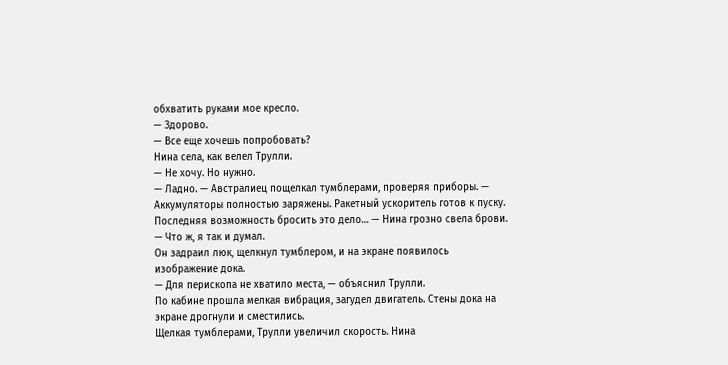обхватить руками мое кресло.
— Здорово.
— Все еще хочешь попробовать?
Нина села, как велел Трулли.
— Не хочу. Но нужно.
— Ладно. — Австралиец пощелкал тумблерами, проверяя приборы. — Аккумуляторы полностью заряжены. Ракетный ускоритель готов к пуску. Последняя возможность бросить это дело… — Нина грозно свела брови. — Что ж, я так и думал.
Он задраил люк, щелкнул тумблером, и на экране появилось изображение дока.
— Для перископа не хватило места, — объяснил Трулли.
По кабине прошла мелкая вибрация, загудел двигатель. Стены дока на экране дрогнули и сместились.
Щелкая тумблерами, Трулли увеличил скорость. Нина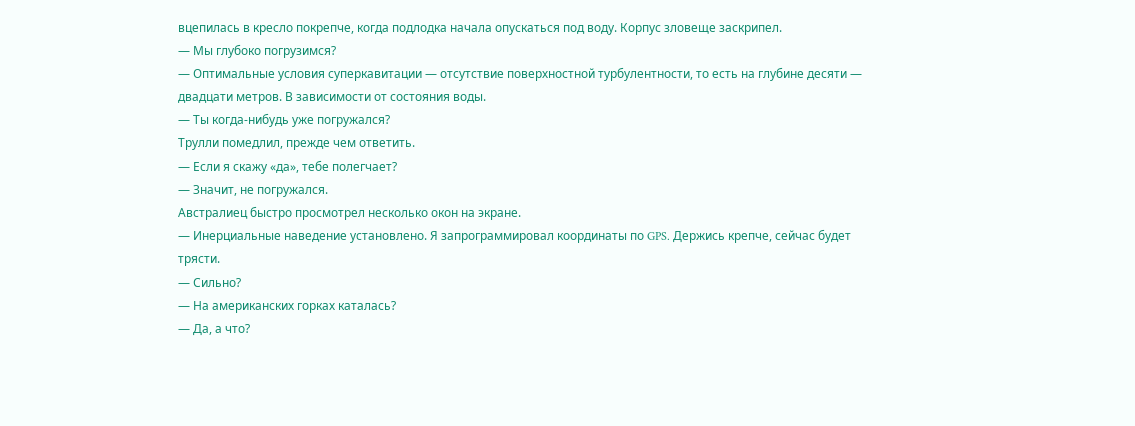вцепилась в кресло покрепче, когда подлодка начала опускаться под воду. Корпус зловеще заскрипел.
— Мы глубоко погрузимся?
— Оптимальные условия суперкавитации — отсутствие поверхностной турбулентности, то есть на глубине десяти — двадцати метров. В зависимости от состояния воды.
— Ты когда-нибудь уже погружался?
Трулли помедлил, прежде чем ответить.
— Если я скажу «да», тебе полегчает?
— Значит, не погружался.
Австралиец быстро просмотрел несколько окон на экране.
— Инерциальные наведение установлено. Я запрограммировал координаты по GPS. Держись крепче, сейчас будет трясти.
— Сильно?
— На американских горках каталась?
— Да, а что?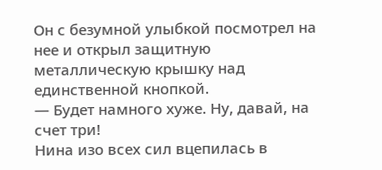Он с безумной улыбкой посмотрел на нее и открыл защитную металлическую крышку над единственной кнопкой.
— Будет намного хуже. Ну, давай, на счет три!
Нина изо всех сил вцепилась в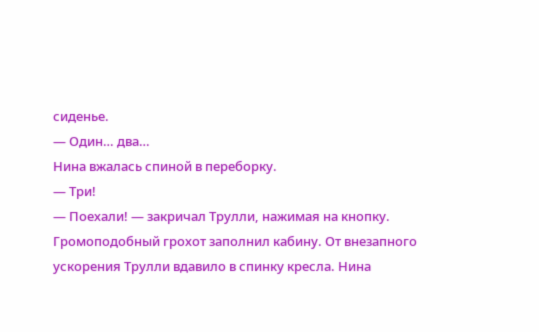сиденье.
— Один… два…
Нина вжалась спиной в переборку.
— Три!
— Поехали! — закричал Трулли, нажимая на кнопку. Громоподобный грохот заполнил кабину. От внезапного ускорения Трулли вдавило в спинку кресла. Нина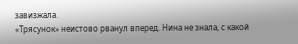завизжала.
«Трясунок» неистово рванул вперед. Нина не знала, с какой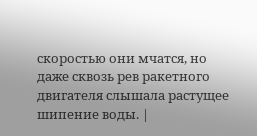скоростью они мчатся, но даже сквозь рев ракетного двигателя слышала растущее шипение воды. |